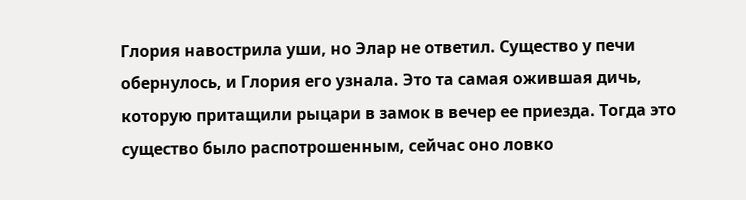Глория навострила уши, но Элар не ответил. Существо у печи обернулось, и Глория его узнала. Это та самая ожившая дичь, которую притащили рыцари в замок в вечер ее приезда. Тогда это существо было распотрошенным, сейчас оно ловко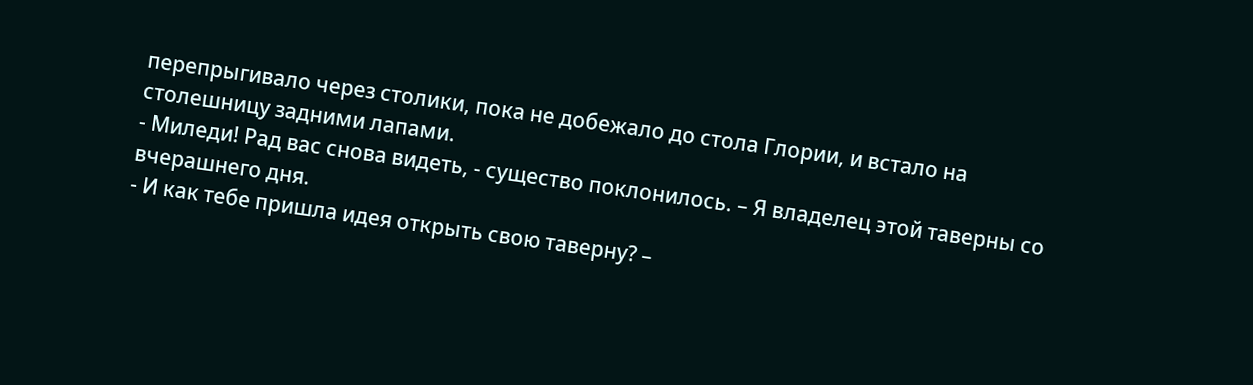перепрыгивало через столики, пока не добежало до стола Глории, и встало на столешницу задними лапами.
- Миледи! Рад вас снова видеть, - существо поклонилось. – Я владелец этой таверны со вчерашнего дня.
- И как тебе пришла идея открыть свою таверну? –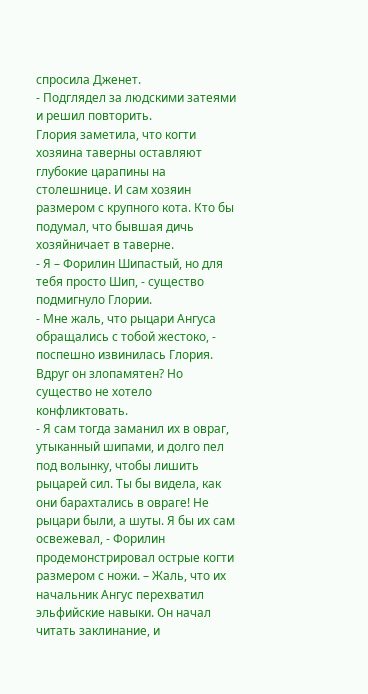спросила Дженет.
- Подглядел за людскими затеями и решил повторить.
Глория заметила, что когти хозяина таверны оставляют глубокие царапины на столешнице. И сам хозяин размером с крупного кота. Кто бы подумал, что бывшая дичь хозяйничает в таверне.
- Я – Форилин Шипастый, но для тебя просто Шип, - существо подмигнуло Глории.
- Мне жаль, что рыцари Ангуса обращались с тобой жестоко, - поспешно извинилась Глория. Вдруг он злопамятен? Но существо не хотело конфликтовать.
- Я сам тогда заманил их в овраг, утыканный шипами, и долго пел под волынку, чтобы лишить рыцарей сил. Ты бы видела, как они барахтались в овраге! Не рыцари были, а шуты. Я бы их сам освежевал, - Форилин продемонстрировал острые когти размером с ножи. – Жаль, что их начальник Ангус перехватил эльфийские навыки. Он начал читать заклинание, и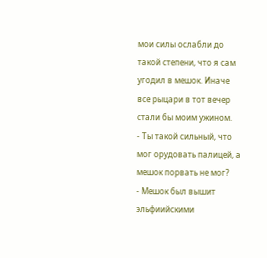мои силы ослабли до такой степени, что я сам угодил в мешок. Иначе все рыцари в тот вечер стали бы моим ужином.
- Ты такой сильный, что мог орудовать палицей, а мешок порвать не мог?
- Мешок был вышит эльфиийскими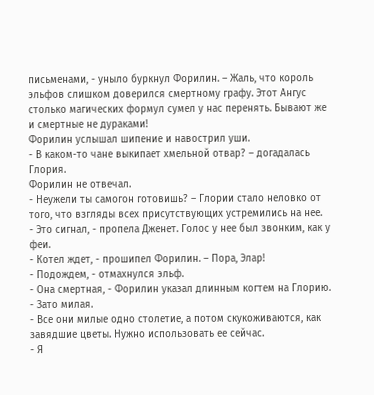письменами, - уныло буркнул Форилин. – Жаль, что король эльфов слишком доверился смертному графу. Этот Ангус столько магических формул сумел у нас перенять. Бывают же и смертные не дураками!
Форилин услышал шипение и навострил уши.
- В каком-то чане выкипает хмельной отвар? – догадалась Глория.
Форилин не отвечал.
- Неужели ты самогон готовишь? – Глории стало неловко от того, что взгляды всех присутствующих устремились на нее.
- Это сигнал, - пропела Дженет. Голос у нее был звонким, как у феи.
- Котел ждет, - прошипел Форилин. – Пора, Элар!
- Подождем, - отмахнулся эльф.
- Она смертная, - Форилин указал длинным когтем на Глорию.
- Зато милая.
- Все они милые одно столетие, а потом скукоживаются, как завядшие цветы. Нужно использовать ее сейчас.
- Я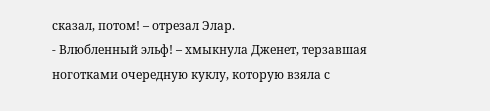сказал, потом! – отрезал Элар.
- Влюбленный эльф! – хмыкнула Дженет, терзавшая ноготками очередную куклу, которую взяла с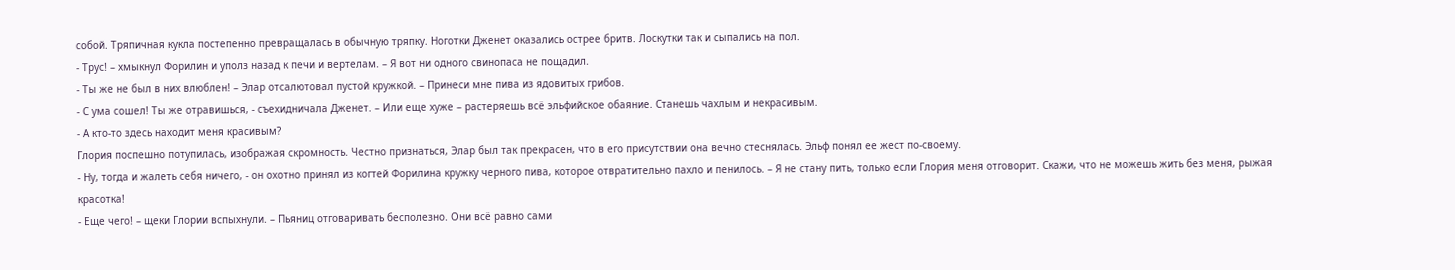собой. Тряпичная кукла постепенно превращалась в обычную тряпку. Ноготки Дженет оказались острее бритв. Лоскутки так и сыпались на пол.
- Трус! – хмыкнул Форилин и уполз назад к печи и вертелам. – Я вот ни одного свинопаса не пощадил.
- Ты же не был в них влюблен! – Элар отсалютовал пустой кружкой. – Принеси мне пива из ядовитых грибов.
- С ума сошел! Ты же отравишься, - съехидничала Дженет. – Или еще хуже – растеряешь всё эльфийское обаяние. Станешь чахлым и некрасивым.
- А кто-то здесь находит меня красивым?
Глория поспешно потупилась, изображая скромность. Честно признаться, Элар был так прекрасен, что в его присутствии она вечно стеснялась. Эльф понял ее жест по-своему.
- Ну, тогда и жалеть себя ничего, - он охотно принял из когтей Форилина кружку черного пива, которое отвратительно пахло и пенилось. – Я не стану пить, только если Глория меня отговорит. Скажи, что не можешь жить без меня, рыжая красотка!
- Еще чего! – щеки Глории вспыхнули. – Пьяниц отговаривать бесполезно. Они всё равно сами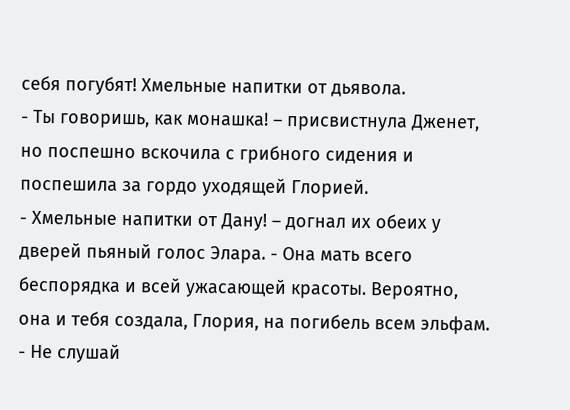себя погубят! Хмельные напитки от дьявола.
- Ты говоришь, как монашка! – присвистнула Дженет, но поспешно вскочила с грибного сидения и поспешила за гордо уходящей Глорией.
- Хмельные напитки от Дану! – догнал их обеих у дверей пьяный голос Элара. - Она мать всего беспорядка и всей ужасающей красоты. Вероятно, она и тебя создала, Глория, на погибель всем эльфам.
- Не слушай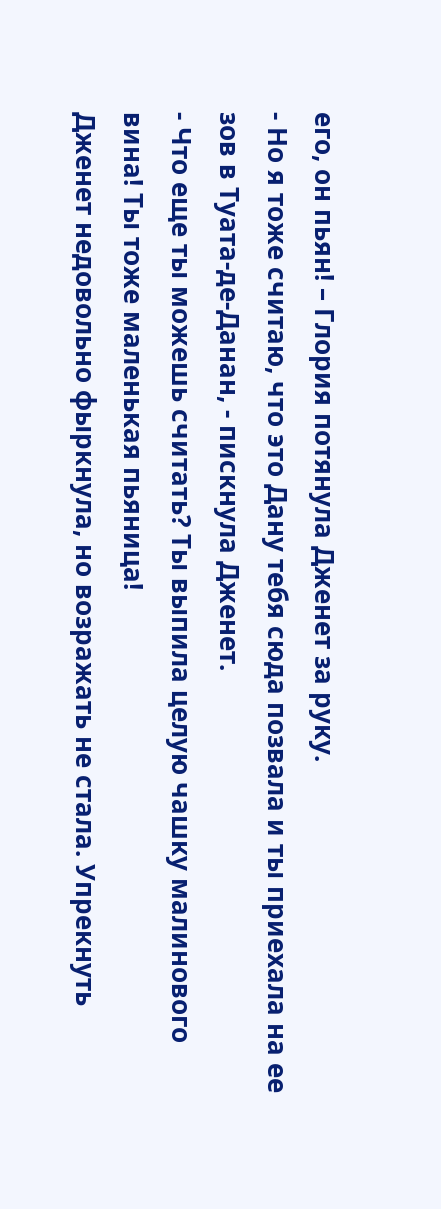его, он пьян! – Глория потянула Дженет за руку.
- Но я тоже считаю, что это Дану тебя сюда позвала и ты приехала на ее зов в Туата-де-Данан, - пискнула Дженет.
- Что еще ты можешь считать? Ты выпила целую чашку малинового вина! Ты тоже маленькая пьяница!
Дженет недовольно фыркнула, но возражать не стала. Упрекнуть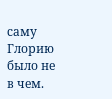саму Глорию было не в чем.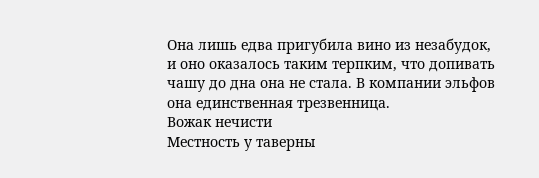Она лишь едва пригубила вино из незабудок, и оно оказалось таким терпким, что допивать чашу до дна она не стала. В компании эльфов она единственная трезвенница.
Вожак нечисти
Местность у таверны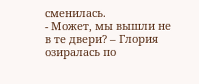сменилась.
- Может, мы вышли не в те двери? – Глория озиралась по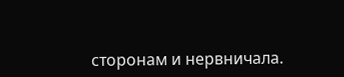сторонам и нервничала.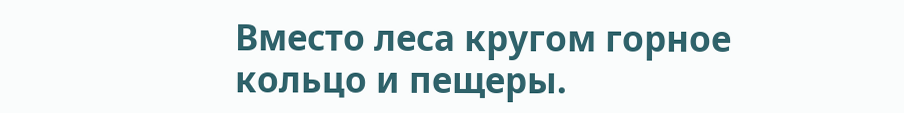Вместо леса кругом горное кольцо и пещеры.